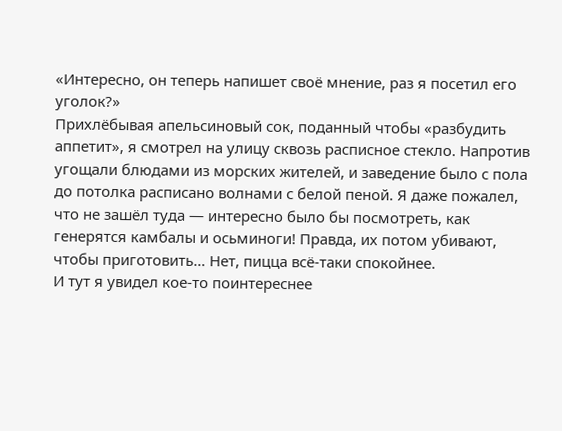«Интересно, он теперь напишет своё мнение, раз я посетил его уголок?»
Прихлёбывая апельсиновый сок, поданный чтобы «разбудить аппетит», я смотрел на улицу сквозь расписное стекло. Напротив угощали блюдами из морских жителей, и заведение было с пола до потолка расписано волнами с белой пеной. Я даже пожалел, что не зашёл туда — интересно было бы посмотреть, как генерятся камбалы и осьминоги! Правда, их потом убивают, чтобы приготовить… Нет, пицца всё-таки спокойнее.
И тут я увидел кое-то поинтереснее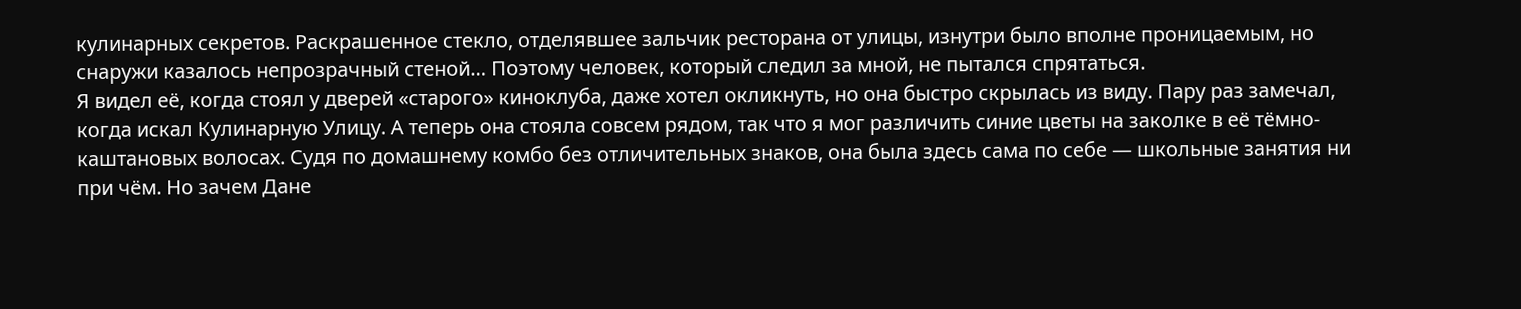кулинарных секретов. Раскрашенное стекло, отделявшее зальчик ресторана от улицы, изнутри было вполне проницаемым, но снаружи казалось непрозрачный стеной… Поэтому человек, который следил за мной, не пытался спрятаться.
Я видел её, когда стоял у дверей «старого» киноклуба, даже хотел окликнуть, но она быстро скрылась из виду. Пару раз замечал, когда искал Кулинарную Улицу. А теперь она стояла совсем рядом, так что я мог различить синие цветы на заколке в её тёмно-каштановых волосах. Судя по домашнему комбо без отличительных знаков, она была здесь сама по себе — школьные занятия ни при чём. Но зачем Дане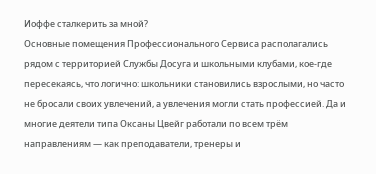Иоффе сталкерить за мной?
Основные помещения Профессионального Сервиса располагались рядом с территорией Службы Досуга и школьными клубами, кое-где пересекаясь, что логично: школьники становились взрослыми, но часто не бросали своих увлечений, а увлечения могли стать профессией. Да и многие деятели типа Оксаны Цвейг работали по всем трём направлениям — как преподаватели, тренеры и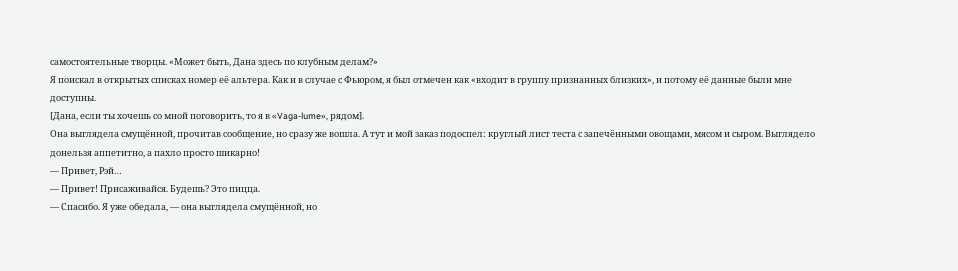самостоятельные творцы. «Может быть, Дана здесь по клубным делам?»
Я поискал в открытых списках номер её альтера. Как и в случае с Фьюром, я был отмечен как «входит в группу признанных близких», и потому её данные были мне доступны.
[Дана, если ты хочешь со мной поговорить, то я в «Vaga-lume», рядом].
Она выглядела смущённой, прочитав сообщение, но сразу же вошла. А тут и мой заказ подоспел: круглый лист теста с запечёнными овощами, мясом и сыром. Выглядело донельзя аппетитно, а пахло просто шикарно!
— Привет, Рэй…
— Привет! Присаживайся. Будешь? Это пицца.
— Спасибо. Я уже обедала, — она выглядела смущённой, но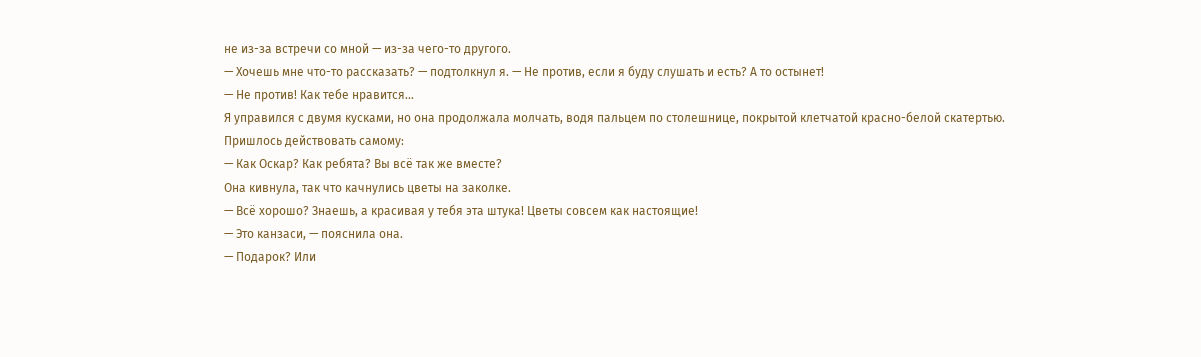не из-за встречи со мной — из-за чего-то другого.
— Хочешь мне что-то рассказать? — подтолкнул я. — Не против, если я буду слушать и есть? А то остынет!
— Не против! Как тебе нравится…
Я управился с двумя кусками, но она продолжала молчать, водя пальцем по столешнице, покрытой клетчатой красно-белой скатертью.
Пришлось действовать самому:
— Как Оскар? Как ребята? Вы всё так же вместе?
Она кивнула, так что качнулись цветы на заколке.
— Всё хорошо? Знаешь, а красивая у тебя эта штука! Цветы совсем как настоящие!
— Это канзаси, — пояснила она.
— Подарок? Или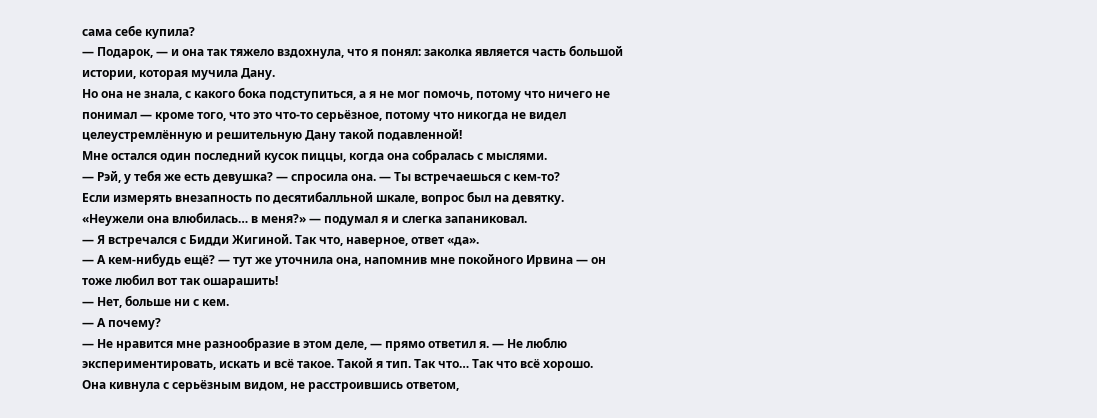сама себе купила?
— Подарок, — и она так тяжело вздохнула, что я понял: заколка является часть большой истории, которая мучила Дану.
Но она не знала, с какого бока подступиться, а я не мог помочь, потому что ничего не понимал — кроме того, что это что-то серьёзное, потому что никогда не видел целеустремлённую и решительную Дану такой подавленной!
Мне остался один последний кусок пиццы, когда она собралась с мыслями.
— Рэй, у тебя же есть девушка? — спросила она. — Ты встречаешься с кем-то?
Если измерять внезапность по десятибалльной шкале, вопрос был на девятку.
«Неужели она влюбилась… в меня?» — подумал я и слегка запаниковал.
— Я встречался с Бидди Жигиной. Так что, наверное, ответ «да».
— А кем-нибудь ещё? — тут же уточнила она, напомнив мне покойного Ирвина — он тоже любил вот так ошарашить!
— Нет, больше ни с кем.
— А почему?
— Не нравится мне разнообразие в этом деле, — прямо ответил я. — Не люблю экспериментировать, искать и всё такое. Такой я тип. Так что… Так что всё хорошо.
Она кивнула с серьёзным видом, не расстроившись ответом,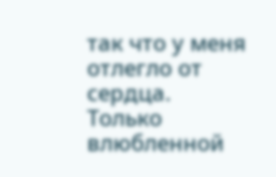так что у меня отлегло от сердца. Только влюбленной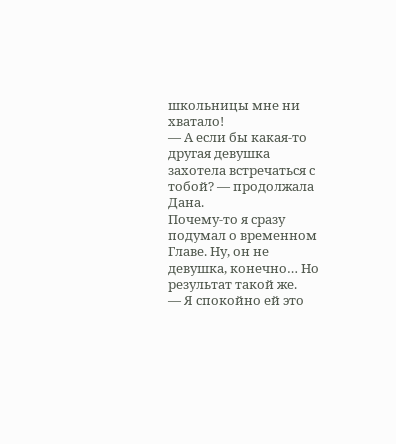школьницы мне ни хватало!
— А если бы какая-то другая девушка захотела встречаться с тобой? — продолжала Дана.
Почему-то я сразу подумал о временном Главе. Ну, он не девушка, конечно… Но результат такой же.
— Я спокойно ей это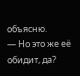объясню.
— Но это же её обидит, да?